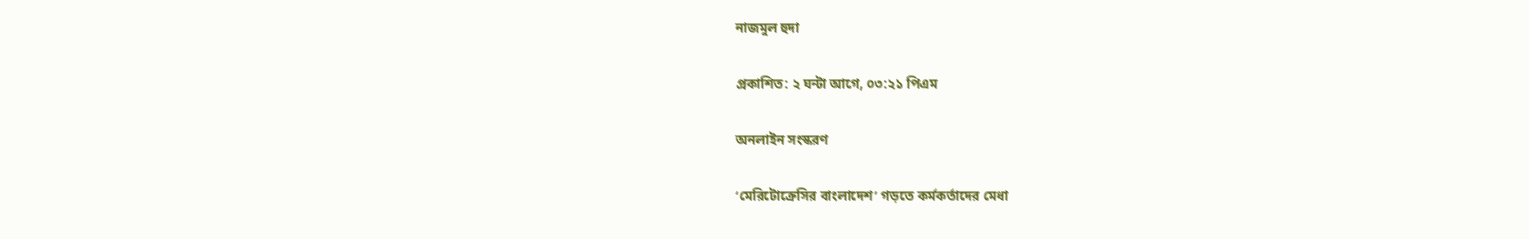নাজমুল হুদা

প্রকাশিত: ২ ঘন্টা আগে, ০৩:২১ পিএম

অনলাইন সংস্করণ

‘মেরিটোক্রেসির বাংলাদেশ’ গড়তে কর্মকর্তাদের মেধা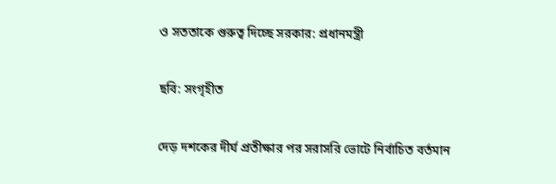ও সততাকে গুরুত্ব দিচ্ছে সরকার: প্রধানমন্ত্রী

ছবি: সংগৃহীত

দেড় দশকের দীর্ঘ প্রতীক্ষার পর সরাসরি ভোটে নির্বাচিত বর্তমান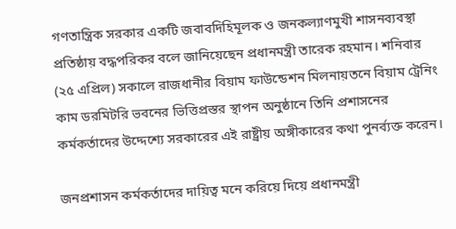গণতান্ত্রিক সরকার একটি জবাবদিহিমূলক ও জনকল্যাণমুখী শাসনব্যবস্থা প্রতিষ্ঠায় বদ্ধপরিকর বলে জানিয়েছেন প্রধানমন্ত্রী তারেক রহমান। শনিবার (২৫ এপ্রিল) সকালে রাজধানীর বিয়াম ফাউন্ডেশন মিলনায়তনে বিয়াম ট্রেনিং কাম ডরমিটরি ভবনের ভিত্তিপ্রস্তর স্থাপন অনুষ্ঠানে তিনি প্রশাসনের কর্মকর্তাদের উদ্দেশ্যে সরকারের এই রাষ্ট্রীয় অঙ্গীকারের কথা পুনর্ব্যক্ত করেন।

জনপ্রশাসন কর্মকর্তাদের দায়িত্ব মনে করিয়ে দিয়ে প্রধানমন্ত্রী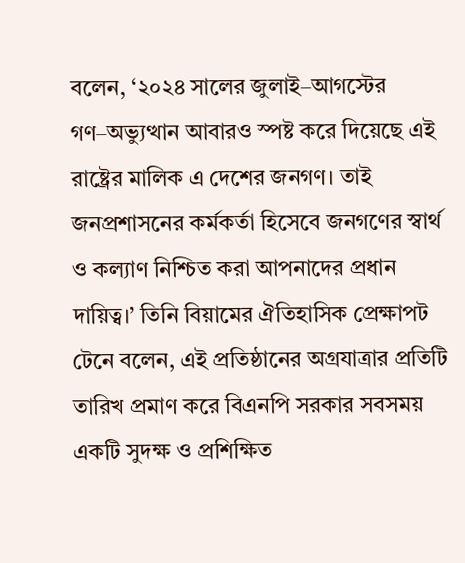বলেন, ‘২০২৪ সালের জুলাই–আগস্টের গণ–অভ্যুত্থান আবারও স্পষ্ট করে দিয়েছে এই রাষ্ট্রের মালিক এ দেশের জনগণ। তাই জনপ্রশাসনের কর্মকর্তা হিসেবে জনগণের স্বার্থ ও কল্যাণ নিশ্চিত করা আপনাদের প্রধান দায়িত্ব।’ তিনি বিয়ামের ঐতিহাসিক প্রেক্ষাপট টেনে বলেন, এই প্রতিষ্ঠানের অগ্রযাত্রার প্রতিটি তারিখ প্রমাণ করে বিএনপি সরকার সবসময় একটি সুদক্ষ ও প্রশিক্ষিত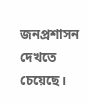জনপ্রশাসন দেখতে চেয়েছে।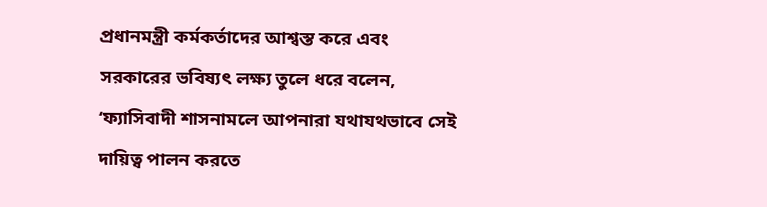প্রধানমন্ত্রী কর্মকর্তাদের আশ্বস্ত করে এবং সরকারের ভবিষ্যৎ লক্ষ্য তুলে ধরে বলেন, ‘ফ্যাসিবাদী শাসনামলে আপনারা যথাযথভাবে সেই দায়িত্ব পালন করতে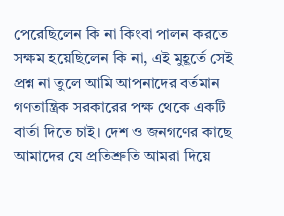পেরেছিলেন কি না কিংবা পালন করতে সক্ষম হয়েছিলেন কি না, এই মুহূর্তে সেই প্রশ্ন না তুলে আমি আপনাদের বর্তমান গণতান্ত্রিক সরকারের পক্ষ থেকে একটি বার্তা দিতে চাই। দেশ ও জনগণের কাছে আমাদের যে প্রতিশ্রুতি আমরা দিয়ে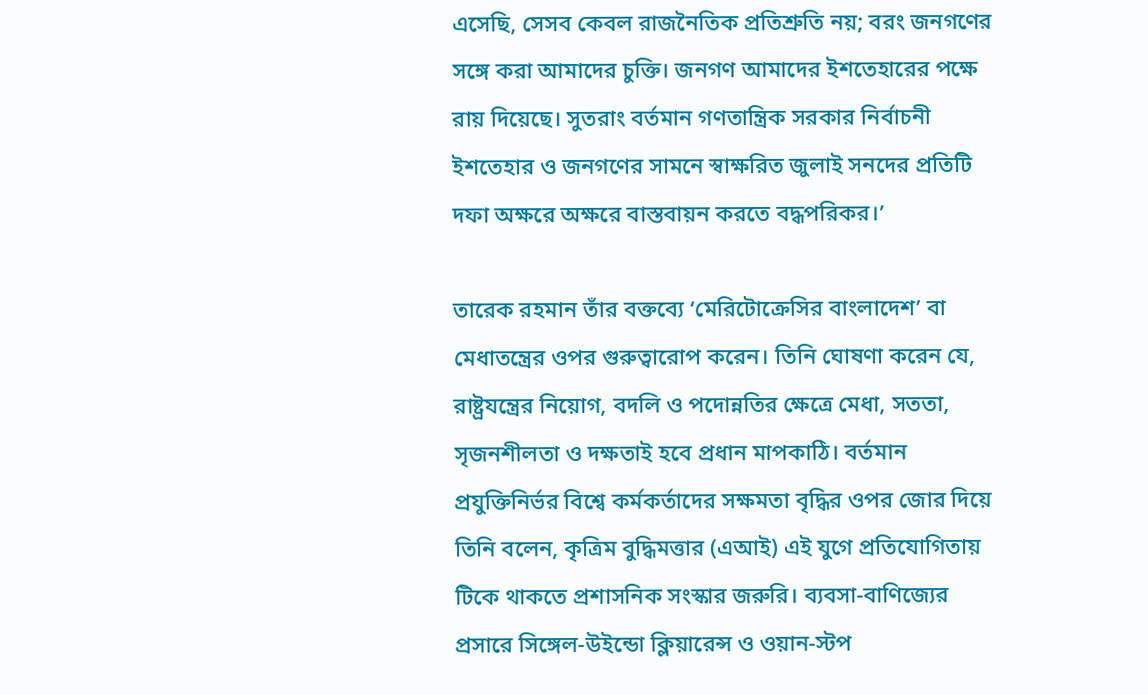এসেছি, সেসব কেবল রাজনৈতিক প্রতিশ্রুতি নয়; বরং জনগণের সঙ্গে করা আমাদের চুক্তি। জনগণ আমাদের ইশতেহারের পক্ষে রায় দিয়েছে। সুতরাং বর্তমান গণতান্ত্রিক সরকার নির্বাচনী ইশতেহার ও জনগণের সামনে স্বাক্ষরিত জুলাই সনদের প্রতিটি দফা অক্ষরে অক্ষরে বাস্তবায়ন করতে বদ্ধপরিকর।’

তারেক রহমান তাঁর বক্তব্যে ‘মেরিটোক্রেসির বাংলাদেশ’ বা মেধাতন্ত্রের ওপর গুরুত্বারোপ করেন। তিনি ঘোষণা করেন যে, রাষ্ট্রযন্ত্রের নিয়োগ, বদলি ও পদোন্নতির ক্ষেত্রে মেধা, সততা, সৃজনশীলতা ও দক্ষতাই হবে প্রধান মাপকাঠি। বর্তমান প্রযুক্তিনির্ভর বিশ্বে কর্মকর্তাদের সক্ষমতা বৃদ্ধির ওপর জোর দিয়ে তিনি বলেন, কৃত্রিম বুদ্ধিমত্তার (এআই) এই যুগে প্রতিযোগিতায় টিকে থাকতে প্রশাসনিক সংস্কার জরুরি। ব্যবসা-বাণিজ্যের প্রসারে সিঙ্গেল-উইন্ডো ক্লিয়ারেন্স ও ওয়ান-স্টপ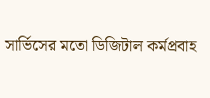সার্ভিসের মতো ডিজিটাল কর্মপ্রবাহ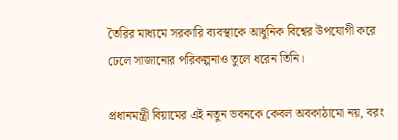তৈরির মাধ্যমে সরকারি ব্যবস্থাকে আধুনিক বিশ্বের উপযোগী করে ঢেলে সাজানোর পরিকল্পনাও তুলে ধরেন তিনি।

প্রধানমন্ত্রী বিয়ামের এই নতুন ভবনকে কেবল অবকাঠামো নয়, বরং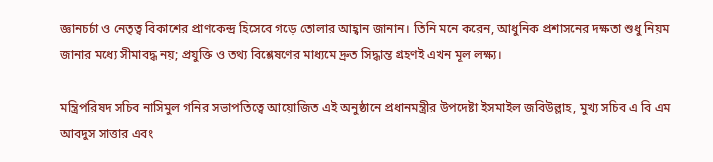জ্ঞানচর্চা ও নেতৃত্ব বিকাশের প্রাণকেন্দ্র হিসেবে গড়ে তোলার আহ্বান জানান। তিনি মনে করেন, আধুনিক প্রশাসনের দক্ষতা শুধু নিয়ম জানার মধ্যে সীমাবদ্ধ নয়; প্রযুক্তি ও তথ্য বিশ্লেষণের মাধ্যমে দ্রুত সিদ্ধান্ত গ্রহণই এখন মূল লক্ষ্য।

মন্ত্রিপরিষদ সচিব নাসিমুল গনির সভাপতিত্বে আয়োজিত এই অনুষ্ঠানে প্রধানমন্ত্রীর উপদেষ্টা ইসমাইল জবিউল্লাহ, মুখ্য সচিব এ বি এম আবদুস সাত্তার এবং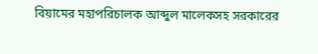বিয়ামের মহাপরিচালক আব্দুল মালেকসহ সরকারের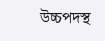উচ্চপদস্থ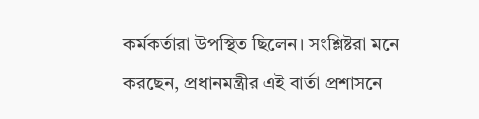কর্মকর্তারা উপস্থিত ছিলেন। সংশ্লিষ্টরা মনে করছেন, প্রধানমন্ত্রীর এই বার্তা প্রশাসনে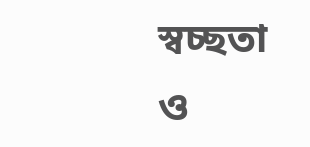স্বচ্ছতা ও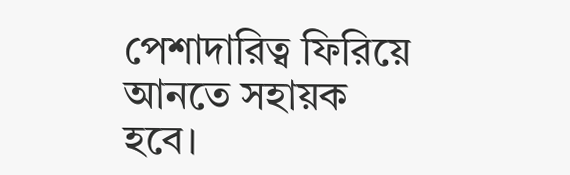পেশাদারিত্ব ফিরিয়ে আনতে সহায়ক হবে।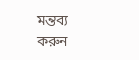মন্তব্য করুন